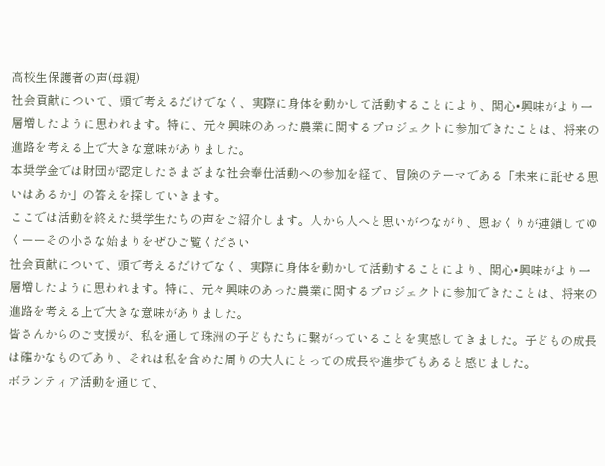高校生保護者の声(母親)
社会貢献について、頭で考えるだけでなく、実際に身体を動かして活動することにより、関心•興味がより一層増したように思われます。特に、元々興味のあった農業に関するプロジェクトに参加できたことは、将来の進路を考える上で大きな意味がありました。
本奨学金では財団が認定したさまざまな社会奉仕活動への参加を経て、冒険のテーマである「未来に託せる思いはあるか」の答えを探していきます。
ここでは活動を終えた奨学生たちの声をご紹介します。人から人へと思いがつながり、恩おくりが連鎖してゆくーーその小さな始まりをぜひご覧ください
社会貢献について、頭で考えるだけでなく、実際に身体を動かして活動することにより、関心•興味がより一層増したように思われます。特に、元々興味のあった農業に関するプロジェクトに参加できたことは、将来の進路を考える上で大きな意味がありました。
皆さんからのご支援が、私を通して珠洲の子どもたちに繋がっていることを実感してきました。子どもの成長は確かなものであり、それは私を含めた周りの大人にとっての成長や進歩でもあると感じました。
ボランティア活動を通じて、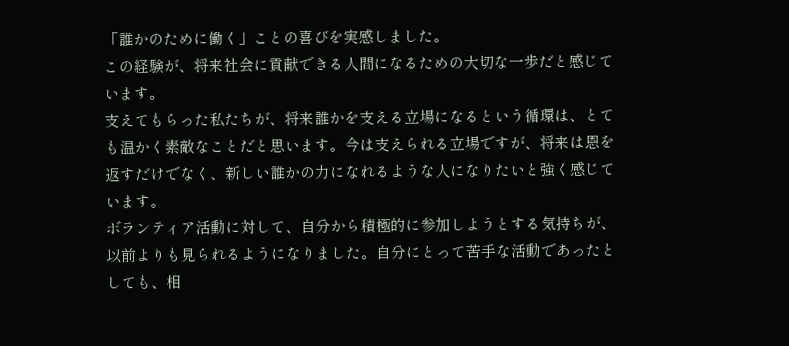「誰かのために働く」ことの喜びを実感しました。
この経験が、将来社会に貢献できる人間になるための大切な一歩だと感じています。
支えてもらった私たちが、将来誰かを支える立場になるという循環は、とても温かく素敵なことだと思います。今は支えられる立場ですが、将来は恩を返すだけでなく、新しい誰かの力になれるような人になりたいと強く感じています。
ボランティア活動に対して、自分から積極的に参加しようとする気持ちが、以前よりも見られるようになりました。自分にとって苦手な活動であったとしても、相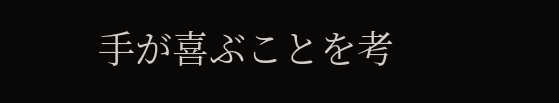手が喜ぶことを考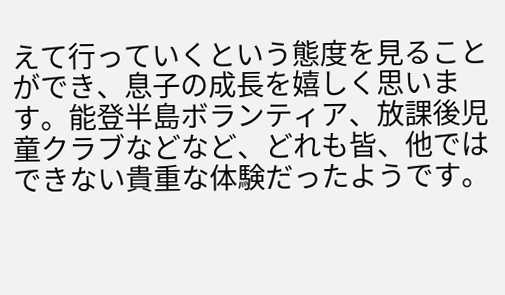えて行っていくという態度を見ることができ、息子の成長を嬉しく思います。能登半島ボランティア、放課後児童クラブなどなど、どれも皆、他ではできない貴重な体験だったようです。